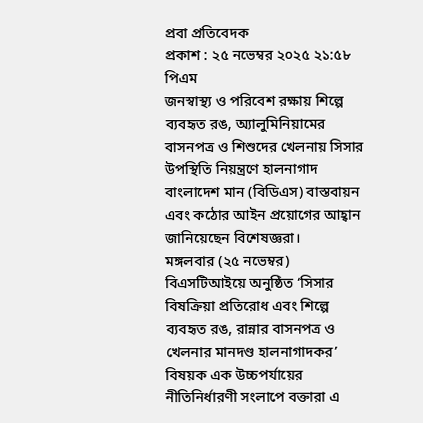প্রবা প্রতিবেদক
প্রকাশ : ২৫ নভেম্বর ২০২৫ ২১:৫৮ পিএম
জনস্বাস্থ্য ও পরিবেশ রক্ষায় শিল্পে ব্যবহৃত রঙ, অ্যালুমিনিয়ামের বাসনপত্র ও শিশুদের খেলনায় সিসার উপস্থিতি নিয়ন্ত্রণে হালনাগাদ বাংলাদেশ মান (বিডিএস) বাস্তবায়ন এবং কঠোর আইন প্রয়োগের আহ্বান জানিয়েছেন বিশেষজ্ঞরা।
মঙ্গলবার (২৫ নভেম্বর) বিএসটিআইয়ে অনুষ্ঠিত ‘সিসার বিষক্রিয়া প্রতিরোধ এবং শিল্পে ব্যবহৃত রঙ, রান্নার বাসনপত্র ও খেলনার মানদণ্ড হালনাগাদকর’ বিষয়ক এক উচ্চপর্যায়ের নীতিনির্ধারণী সংলাপে বক্তারা এ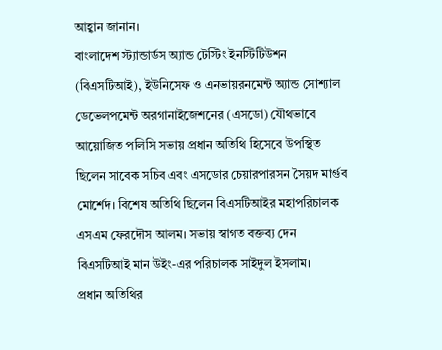আহ্বান জানান।
বাংলাদেশ স্ট্যান্ডার্ডস অ্যান্ড টেস্টিং ইনস্টিটিউশন (বিএসটিআই), ইউনিসেফ ও এনভায়রনমেন্ট অ্যান্ড সোশ্যাল ডেভেলপমেন্ট অরগানাইজেশনের (এসডো) যৌথভাবে আয়োজিত পলিসি সভায় প্রধান অতিথি হিসেবে উপস্থিত ছিলেন সাবেক সচিব এবং এসডোর চেয়ারপারসন সৈয়দ মার্গুব মোর্শেদ। বিশেষ অতিথি ছিলেন বিএসটিআইর মহাপরিচালক এসএম ফেরদৌস আলম। সভায় স্বাগত বক্তব্য দেন বিএসটিআই মান উইং-এর পরিচালক সাইদুল ইসলাম।
প্রধান অতিথির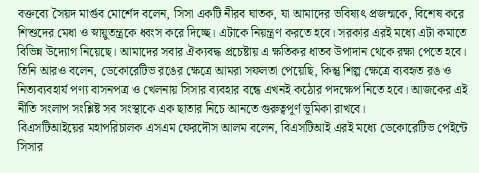বক্তব্যে সৈয়দ মার্গুব মোর্শেদ বলেন, সিসা একটি নীরব ঘাতক, যা আমাদের ভবিষ্যৎ প্রজন্মকে, বিশেষ করে শিশুদের মেধা ও স্নায়ুতন্ত্রকে ধ্বংস করে দিচ্ছে। এটাকে নিয়ন্ত্রণ করতে হবে। সরকার এরই মধ্যে এটা কমাতে বিভিন্ন উদ্যোগ নিয়েছে। আমাদের সবার ঐক্যবদ্ধ প্রচেষ্টায় এ ক্ষতিকর ধাতব উপাদান থেকে রক্ষা পেতে হবে।
তিনি আরও বলেন, ডেকোরেটিভ রঙের ক্ষেত্রে আমরা সফলতা পেয়েছি, কিন্তু শিল্প ক্ষেত্রে ব্যবহৃত রঙ ও নিত্যব্যবহার্য পণ্য বাসনপত্র ও খেলনায় সিসার ব্যবহার বন্ধে এখনই কঠোর পদক্ষেপ নিতে হবে। আজকের এই নীতি সংলাপ সংশ্লিষ্ট সব সংস্থাকে এক ছাতার নিচে আনতে গুরুত্বপূর্ণ ভূমিকা রাখবে।
বিএসটিআইয়ের মহাপরিচালক এসএম ফেরদৌস আলম বলেন, বিএসটিআই এরই মধ্যে ডেকোরেটিভ পেইন্টে সিসার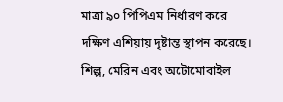মাত্রা ৯০ পিপিএম নির্ধারণ করে দক্ষিণ এশিয়ায় দৃষ্টান্ত স্থাপন করেছে। শিল্প, মেরিন এবং অটোমোবাইল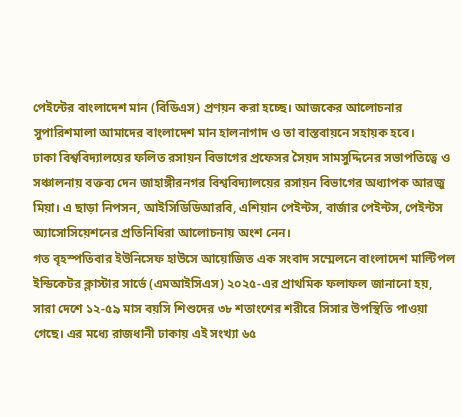পেইন্টের বাংলাদেশ মান (বিডিএস) প্রণয়ন করা হচ্ছে। আজকের আলোচনার সুপারিশমালা আমাদের বাংলাদেশ মান হালনাগাদ ও তা বাস্তবায়নে সহায়ক হবে।
ঢাকা বিশ্ববিদ্যালয়ের ফলিত রসায়ন বিভাগের প্রফেসর সৈয়দ সামসুদ্দিনের সভাপতিত্বে ও সঞ্চালনায় বক্তব্য দেন জাহাঙ্গীরনগর বিশ্ববিদ্যালয়ের রসায়ন বিভাগের অধ্যাপক আরজু মিয়া। এ ছাড়া নিপসন, আইসিডিডিআরবি, এশিয়ান পেইন্টস, বার্জার পেইন্টস, পেইন্টস অ্যাসোসিয়েশনের প্রতিনিধিরা আলোচনায় অংশ নেন।
গত বৃহস্পতিবার ইউনিসেফ হাউসে আয়োজিত এক সংবাদ সম্মেলনে বাংলাদেশ মাল্টিপল ইন্ডিকেটর ক্লাস্টার সার্ভে (এমআইসিএস) ২০২৫-এর প্রাথমিক ফলাফল জানানো হয়, সারা দেশে ১২-৫৯ মাস বয়সি শিশুদের ৩৮ শতাংশের শরীরে সিসার উপস্থিতি পাওয়া গেছে। এর মধ্যে রাজধানী ঢাকায় এই সংখ্যা ৬৫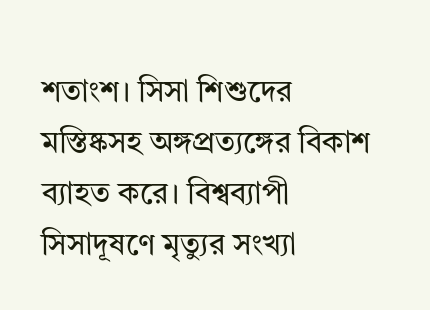শতাংশ। সিসা শিশুদের মস্তিষ্কসহ অঙ্গপ্রত্যঙ্গের বিকাশ ব্যাহত করে। বিশ্বব্যাপী সিসাদূষণে মৃত্যুর সংখ্যা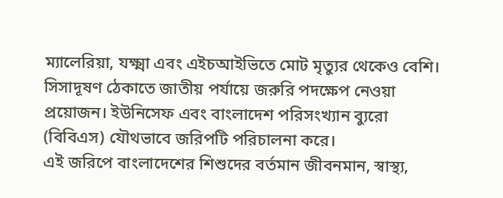ম্যালেরিয়া, যক্ষ্মা এবং এইচআইভিতে মোট মৃত্যুর থেকেও বেশি। সিসাদূষণ ঠেকাতে জাতীয় পর্যায়ে জরুরি পদক্ষেপ নেওয়া প্রয়োজন। ইউনিসেফ এবং বাংলাদেশ পরিসংখ্যান ব্যুরো (বিবিএস) যৌথভাবে জরিপটি পরিচালনা করে।
এই জরিপে বাংলাদেশের শিশুদের বর্তমান জীবনমান, স্বাস্থ্য,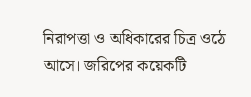নিরাপত্তা ও অধিকারের চিত্র ওঠে আসে। জরিপের কয়েকটি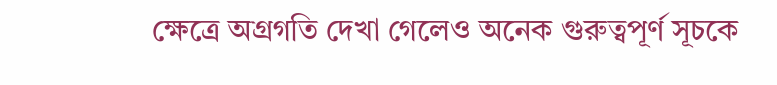ক্ষেত্রে অগ্রগতি দেখা গেলেও অনেক গুরুত্বপূর্ণ সূচকে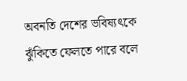অবনতি দেশের ভবিষ্যৎকে ঝুঁকিতে ফেলতে পারে বলে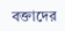বক্তাদের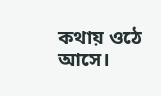কথায় ওঠে আসে।